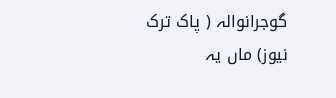گوجرانوالہ ( پاک ترک نیوز) ماں یہ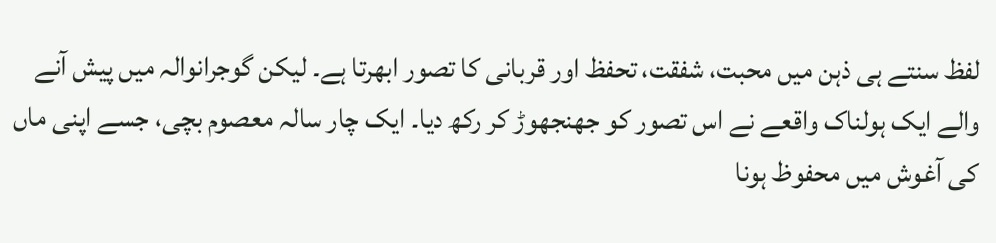لفظ سنتے ہی ذہن میں محبت، شفقت، تحفظ اور قربانی کا تصور ابھرتا ہے۔ لیکن گوجرانوالہ میں پیش آنے والے ایک ہولناک واقعے نے اس تصور کو جھنجھوڑ کر رکھ دیا۔ ایک چار سالہ معصوم بچی، جسے اپنی ماں کی آغوش میں محفوظ ہونا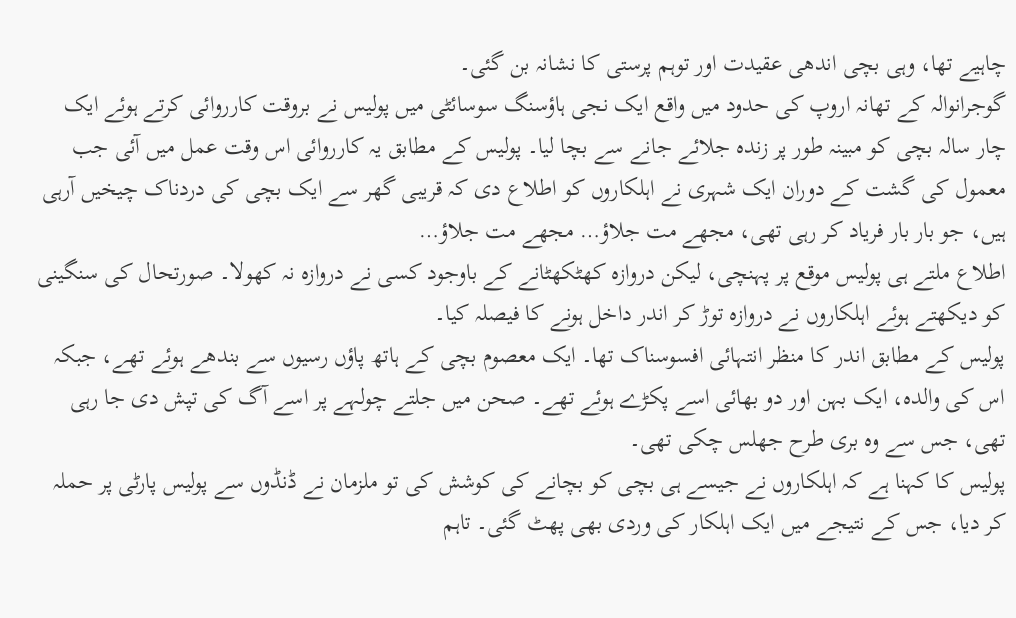چاہیے تھا، وہی بچی اندھی عقیدت اور توہم پرستی کا نشانہ بن گئی۔
گوجرانوالہ کے تھانہ اروپ کی حدود میں واقع ایک نجی ہاؤسنگ سوسائٹی میں پولیس نے بروقت کارروائی کرتے ہوئے ایک چار سالہ بچی کو مبینہ طور پر زندہ جلائے جانے سے بچا لیا۔ پولیس کے مطابق یہ کارروائی اس وقت عمل میں آئی جب معمول کی گشت کے دوران ایک شہری نے اہلکاروں کو اطلاع دی کہ قریبی گھر سے ایک بچی کی دردناک چیخیں آرہی ہیں، جو بار بار فریاد کر رہی تھی، مجھے مت جلاؤ… مجھے مت جلاؤ…
اطلاع ملتے ہی پولیس موقع پر پہنچی، لیکن دروازہ کھٹکھٹانے کے باوجود کسی نے دروازہ نہ کھولا۔ صورتحال کی سنگینی کو دیکھتے ہوئے اہلکاروں نے دروازہ توڑ کر اندر داخل ہونے کا فیصلہ کیا۔
پولیس کے مطابق اندر کا منظر انتہائی افسوسناک تھا۔ ایک معصوم بچی کے ہاتھ پاؤں رسیوں سے بندھے ہوئے تھے، جبکہ اس کی والدہ، ایک بہن اور دو بھائی اسے پکڑے ہوئے تھے۔ صحن میں جلتے چولہے پر اسے آگ کی تپش دی جا رہی تھی، جس سے وہ بری طرح جھلس چکی تھی۔
پولیس کا کہنا ہے کہ اہلکاروں نے جیسے ہی بچی کو بچانے کی کوشش کی تو ملزمان نے ڈنڈوں سے پولیس پارٹی پر حملہ کر دیا، جس کے نتیجے میں ایک اہلکار کی وردی بھی پھٹ گئی۔ تاہم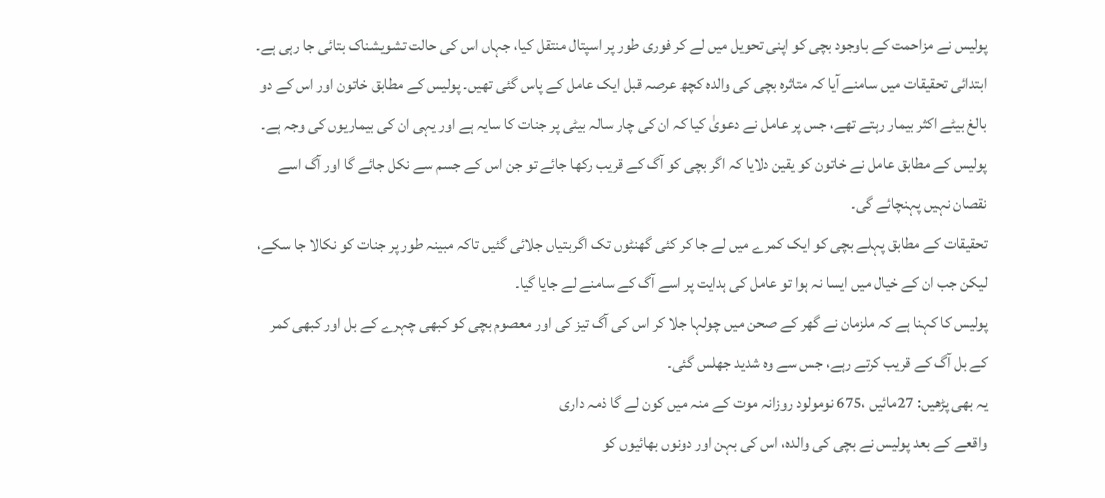پولیس نے مزاحمت کے باوجود بچی کو اپنی تحویل میں لے کر فوری طور پر اسپتال منتقل کیا، جہاں اس کی حالت تشویشناک بتائی جا رہی ہے۔
ابتدائی تحقیقات میں سامنے آیا کہ متاثرہ بچی کی والدہ کچھ عرصہ قبل ایک عامل کے پاس گئی تھیں۔ پولیس کے مطابق خاتون اور اس کے دو بالغ بیٹے اکثر بیمار رہتے تھے، جس پر عامل نے دعویٰ کیا کہ ان کی چار سالہ بیٹی پر جنات کا سایہ ہے اور یہی ان کی بیماریوں کی وجہ ہے۔
پولیس کے مطابق عامل نے خاتون کو یقین دلایا کہ اگر بچی کو آگ کے قریب رکھا جائے تو جن اس کے جسم سے نکل جائے گا اور آگ اسے نقصان نہیں پہنچائے گی۔
تحقیقات کے مطابق پہلے بچی کو ایک کمرے میں لے جا کر کئی گھنٹوں تک اگربتیاں جلائی گئیں تاکہ مبینہ طور پر جنات کو نکالا جا سکے، لیکن جب ان کے خیال میں ایسا نہ ہوا تو عامل کی ہدایت پر اسے آگ کے سامنے لے جایا گیا۔
پولیس کا کہنا ہے کہ ملزمان نے گھر کے صحن میں چولہا جلا کر اس کی آگ تیز کی اور معصوم بچی کو کبھی چہرے کے بل اور کبھی کمر کے بل آگ کے قریب کرتے رہے، جس سے وہ شدید جھلس گئی۔
یہ بھی پڑھیں: 27مائیں ،675 نومولود روزانہ موت کے منہ میں کون لے گا ذمہ داری
واقعے کے بعد پولیس نے بچی کی والدہ، اس کی بہن اور دونوں بھائیوں کو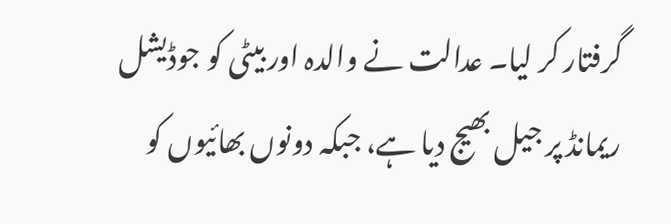گرفتار کر لیا۔ عدالت نے والدہ اور بیٹی کو جوڈیشل ریمانڈ پر جیل بھیج دیا ہے، جبکہ دونوں بھائیوں کو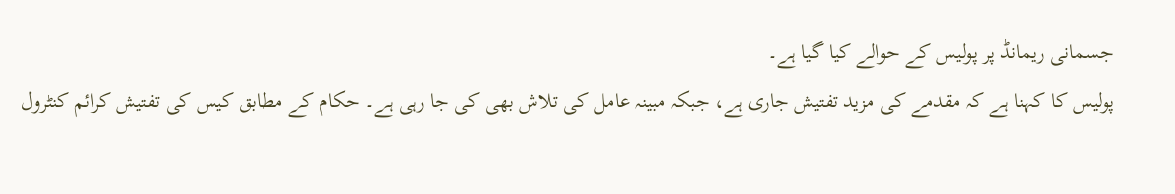جسمانی ریمانڈ پر پولیس کے حوالے کیا گیا ہے۔
پولیس کا کہنا ہے کہ مقدمے کی مزید تفتیش جاری ہے، جبکہ مبینہ عامل کی تلاش بھی کی جا رہی ہے۔ حکام کے مطابق کیس کی تفتیش کرائم کنٹرول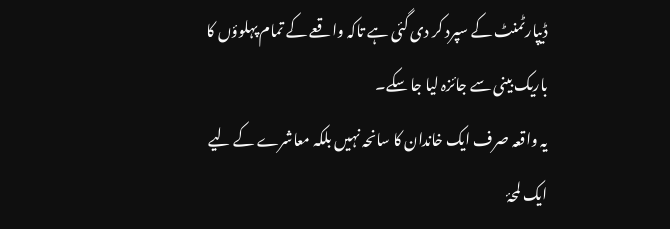ڈیپارٹمنٹ کے سپرد کر دی گئی ہے تاکہ واقعے کے تمام پہلوؤں کا باریک بینی سے جائزہ لیا جا سکے۔
یہ واقعہ صرف ایک خاندان کا سانحہ نہیں بلکہ معاشرے کے لیے ایک لمحۂ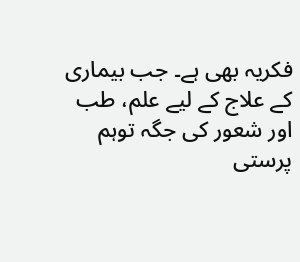فکریہ بھی ہے۔ جب بیماری کے علاج کے لیے علم، طب اور شعور کی جگہ توہم پرستی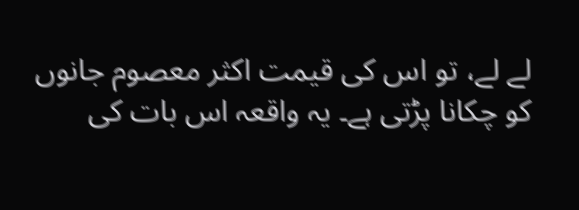لے لے، تو اس کی قیمت اکثر معصوم جانوں کو چکانا پڑتی ہے۔ یہ واقعہ اس بات کی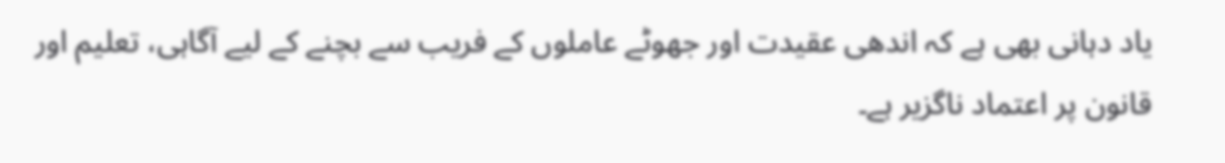یاد دہانی بھی ہے کہ اندھی عقیدت اور جھوٹے عاملوں کے فریب سے بچنے کے لیے آگاہی، تعلیم اور قانون پر اعتماد ناگزیر ہے۔